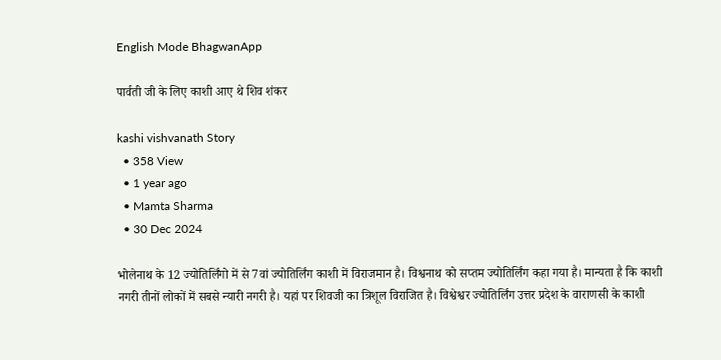English Mode BhagwanApp

पार्वती जी के लिए काशी आए थे शिव शंकर

kashi vishvanath Story
  • 358 View
  • 1 year ago
  • Mamta Sharma
  • 30 Dec 2024

भोलेनाथ के 12 ज्योतिर्लिंगो में से 7वां ज्योतिर्लिंग काशी में विराजमान है। विश्वनाथ को सप्तम ज्योतिर्लिंग कहा गया है। मान्यता है कि काशी नगरी तीनों लोकों में सबसे न्यारी नगरी है। यहां पर शिवजी का त्रिशूल विराजित है। विश्वेश्वर ज्योतिर्लिंग उत्तर प्रदेश के वाराणसी के काशी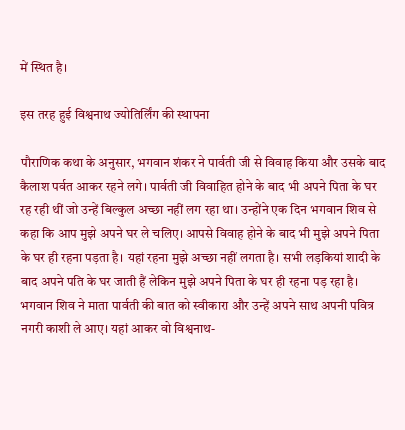में स्थित है।

इस तरह हुई विश्वनाथ ज्योतिर्लिंग की स्थापना

पौराणिक कथा के अनुसार, भगवान शंकर ने पार्वती जी से विवाह किया और उसके बाद कैलाश पर्वत आकर रहने लगे। पार्वती जी विवाहित होने के बाद भी अपने पिता के घर रह रही थीं जो उन्हें बिल्कुल अच्छा नहीं लग रहा था। उन्होंने एक दिन भगवान शिव से कहा कि आप मुझे अपने घर ले चलिए। आपसे विवाह होने के बाद भी मुझे अपने पिता के घर ही रहना पड़ता है। यहां रहना मुझे अच्छा नहीं लगता है। सभी लड़कियां शादी के बाद अपने पति के घर जाती हैं लेकिन मुझे अपने पिता के घर ही रहना पड़ रहा है। भगवान शिव ने माता पार्वती की बात को स्वीकारा और उन्हें अपने साथ अपनी पवित्र नगरी काशी ले आए। यहां आकर वो विश्वनाथ-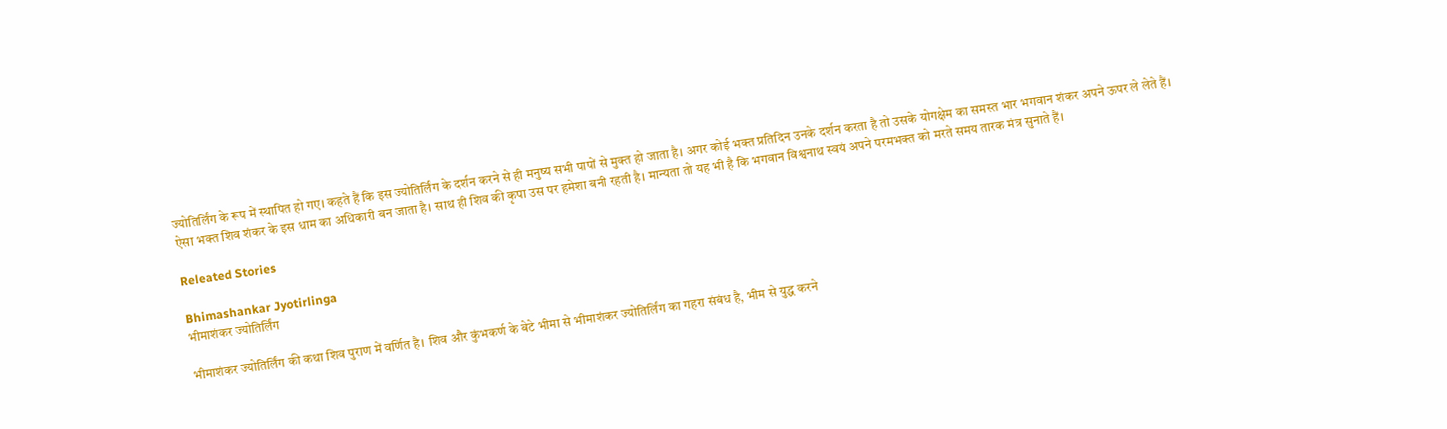ज्योतिर्लिंग के रूप में स्थापित हो गए। कहते हैं कि इस ज्योतिर्लिंग के दर्शन करने से ही मनुष्य सभी पापों से मुक्त हो जाता है। अगर कोई भक्त प्रतिदिन उनके दर्शन करता है तो उसके योगक्षेम का समस्त भार भगवान शंकर अपने ऊपर ले लेते हैं। ऐसा भक्त शिव शंकर के इस धाम का अधिकारी बन जाता है। साथ ही शिव की कृपा उस पर हमेशा बनी रहती है। मान्यता तो यह भी है कि भगवान विश्वनाथ स्वयं अपने परमभक्त को मरते समय तारक मंत्र सुनाते हैं।

Releated Stories

Bhimashankar Jyotirlinga
भीमाशंकर ज्योतिर्लिंग

भीमाशंकर ज्योतिर्लिंग की कथा शिव पुराण में वर्णित है। शिव और कुंभकर्ण के बेटे भीमा से भीमाशंकर ज्योतिर्लिंग का गहरा संबंध है, भीम से युद्ध करने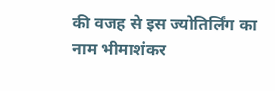की वजह से इस ज्योतिर्लिंग का नाम भीमाशंकर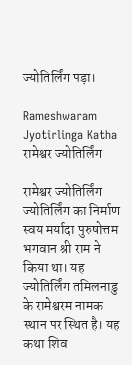ज्योतिर्लिंग पड़ा।

Rameshwaram Jyotirlinga Katha
रामेश्वर ज्योतिर्लिंग

रामेश्वर ज्योतिर्लिंग ज्योतिर्लिंग का निर्माण स्वय मर्यादा पुरुषोत्तम भगवान श्री राम ने किया था। यह ज्योतिर्लिंग तमिलनाडु के रामेश्वरम नामक स्थान पर स्थित है। यह कथा शिव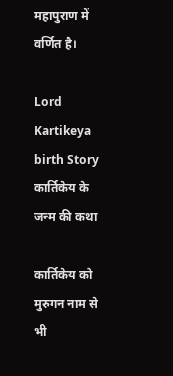महापुराण में वर्णित है।

Lord Kartikeya birth Story
कार्तिकेय के जन्म की कथा

कार्तिकेय को मुरुगन नाम से भी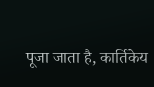पूजा जाता है, कार्तिकेय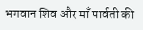भगवान शिव और माँ पार्वती की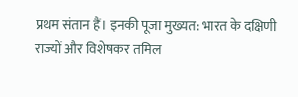प्रथम संतान हैं। इनकी पूजा मुख्यत: भारत के दक्षिणी राज्यों और विशेषकर तमिल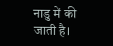नाडु में की जाती है।